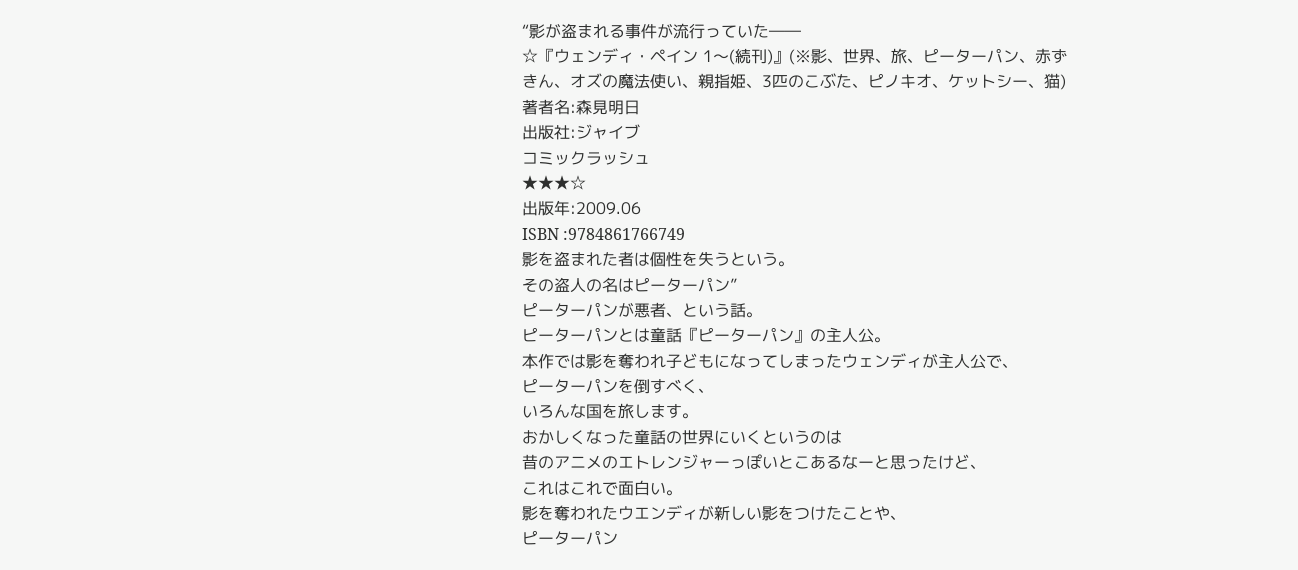“影が盗まれる事件が流行っていた――
☆『ウェンディ・ペイン 1〜(続刊)』(※影、世界、旅、ピーターパン、赤ずきん、オズの魔法使い、親指姫、3匹のこぶた、ピノキオ、ケットシー、猫) 著者名:森見明日
出版社:ジャイブ
コミックラッシュ
★★★☆
出版年:2009.06
ISBN :9784861766749
影を盗まれた者は個性を失うという。
その盗人の名はピーターパン”
ピーターパンが悪者、という話。
ピーターパンとは童話『ピーターパン』の主人公。
本作では影を奪われ子どもになってしまったウェンディが主人公で、
ピーターパンを倒すべく、
いろんな国を旅します。
おかしくなった童話の世界にいくというのは
昔のアニメのエトレンジャーっぽいとこあるなーと思ったけど、
これはこれで面白い。
影を奪われたウエンディが新しい影をつけたことや、
ピーターパン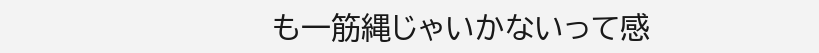も一筋縄じゃいかないって感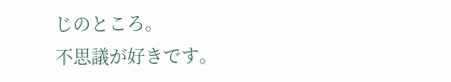じのところ。
不思議が好きです。